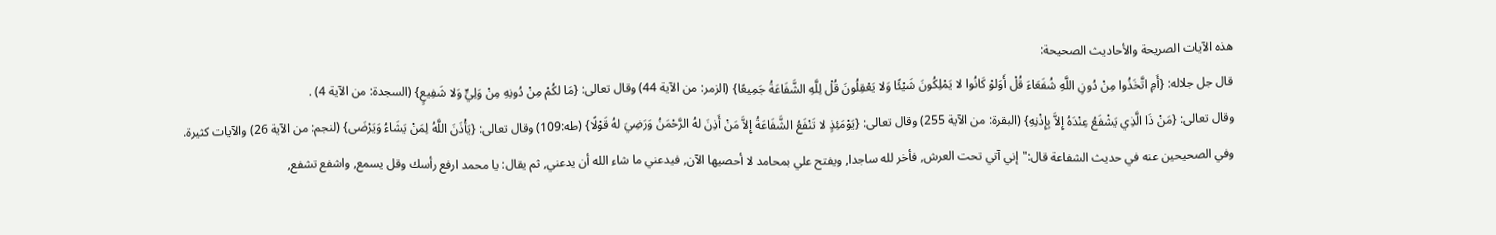هذه الآيات الصريحة والأحاديث الصحيحة:
قال جل جلاله: {أَمِ اتَّخَذُوا مِنْ دُونِ اللَّهِ شُفَعَاءَ قُلْ أَوَلوْ كَانُوا لا يَمْلِكُونَ شَيْئًا وَلا يَعْقِلُونَ قُلْ لِلَّهِ الشَّفَاعَةُ جَمِيعًا} (الزمر: من الآية 44) وقال تعالى: {مَا لكُمْ مِنْ دُونِهِ مِنْ وَلِيٍّ وَلا شَفِيعٍ} (السجدة: من الآية 4) .
وقال تعالى: {مَنْ ذَا الَّذِي يَشْفَعُ عِنْدَهُ إِلاَّ بِإِذْنِهِ} (البقرة: من الآية 255) وقال تعالى: {يَوْمَئِذٍ لا تَنْفَعُ الشَّفَاعَةُ إِلاَّ مَنْ أَذِنَ لهُ الرَّحْمَنُ وَرَضِيَ لهُ قَوْلًا} (طه:109) وقال تعالى: {يَأْذَنَ اللَّهُ لِمَنْ يَشَاءُ وَيَرْضَى} (لنجم: من الآية 26) والآيات كثيرة.
وفي الصحيحين عنه في حديث الشفاعة قال:"إني آتي تحت العرش, فأخر لله ساجدا, ويفتح علي بمحامد لا أحصيها الآن, فيدعني ما شاء الله أن يدعني, ثم يقال: يا محمد ارفع رأسك وقل يسمع, واشفع تشفع,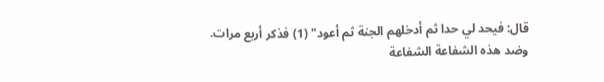قال: فيحد لي حدا ثم أدخلهم الجنة ثم أعود" (1) فذكر أربع مرات.
وضد هذه الشفاعة الشفاعة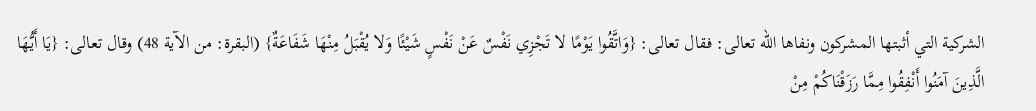الشركية التي أثبتها المشركون ونفاها الله تعالى: فقال تعالى: {وَاتَّقُوا يَوْمًا لا تَجْزِي نَفْسٌ عَنْ نَفْسٍ شَيْئًا وَلا يُقْبَلُ مِنْهَا شَفَاعَةٌ} (البقرة: من الآية 48) وقال تعالى: {يَا أَيُّهَا الَّذِينَ آمَنُوا أَنْفِقُوا مِمَّا رَزَقْنَاكُمْ مِنْ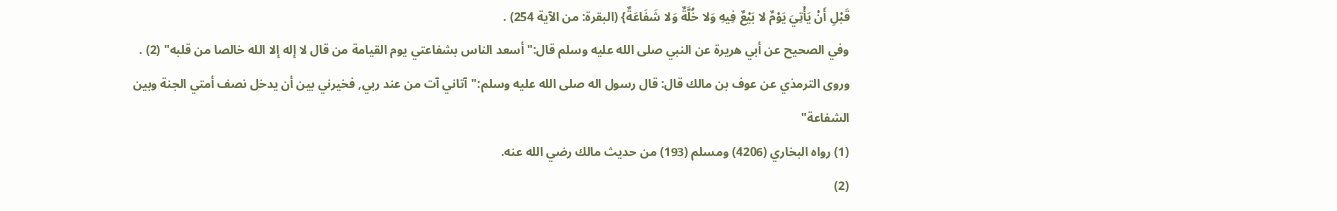قَبْلِ أَنْ يَأْتِيَ يَوْمٌ لا بَيْعٌ فِيهِ وَلا خُلَّةٌ وَلا شَفَاعَةٌ} (البقرة: من الآية 254) .
وفي الصحيح عن أبي هريرة عن النبي صلى الله عليه وسلم قال:"أسعد الناس بشفاعتي يوم القيامة من قال لا إله إلا الله خالصا من قلبه" (2) .
وروى الترمذي عن عوف بن مالك قال: قال رسول اله صلى الله عليه وسلم:"آتاني آت من عند ربي, فخيرني بين أن يدخل نصف أمتي الجنة وبين الشفاعة"
(1) رواه البخاري (4206) ومسلم (193) من حديث مالك رضي الله عنه.
(2)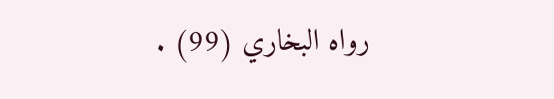رواه البخاري (99) .